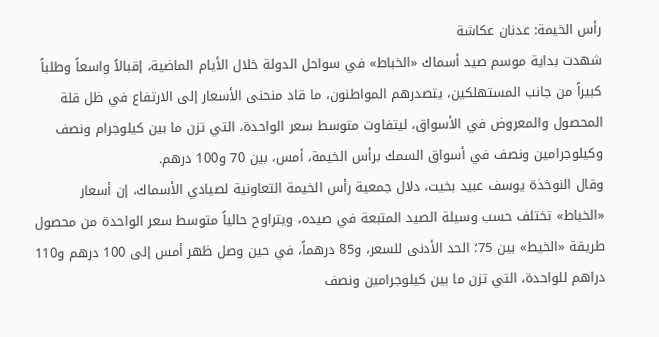رأس الخيمة: عدنان عكاشة
شهدت بداية موسم صيد أسماك «الخباط» في سواحل الدولة خلال الأيام الماضية، إقبالاً واسعاً وطلباً كبيراً من جانب المستهلكين، يتصدرهم المواطنون، ما قاد منحنى الأسعار إلى الارتفاع في ظل قلة المحصول والمعروض في الأسواق، ليتفاوت متوسط سعر الواحدة، التي تزن ما بين كيلوجرام ونصف وكيلوجرامين ونصف في أسواق السمك برأس الخيمة، أمس، بين 70 و100 درهم.
وقال النوخذة يوسف عبيد بخيت، دلال جمعية رأس الخيمة التعاونية لصيادي الأسماك، إن أسعار «الخباط» تختلف حسب وسيلة الصيد المتبعة في صيده، ويتراوح حالياً متوسط سعر الواحدة من محصول طريقة «الخيط» بين 75؛ الحد الأدنى للسعر، و85 درهماً، في حين وصل ظهر أمس إلى 100 درهم و110 دراهم للواحدة، التي تزن ما بين كيلوجرامين ونصف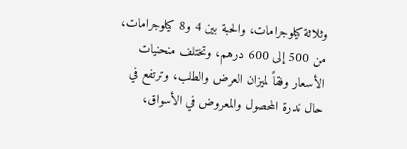وثلاثة كيلوجرامات، والحبة بين 4 و8 كيلوجرامات، من 500 إلى 600 درهم، وتختلف منحنيات الأسعار وفقاً لميزان العرض والطلب، وترتفع في حال ندرة المحصول والمعروض في الأسواق،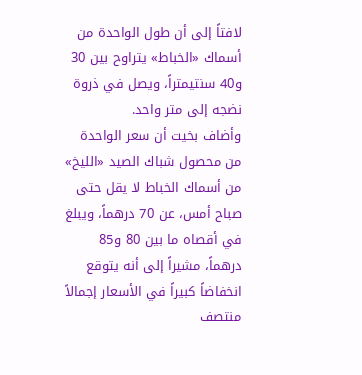لافتاً إلى أن طول الواحدة من أسماك «الخباط» يتراوح بين 30 و40 سنتيمتراً، ويصل في ذروة نضجه إلى متر واحد.
وأضاف بخيت أن سعر الواحدة من محصول شباك الصيد «الليخ» من أسماك الخباط لا يقل حتى صباح أمس، عن 70 درهماً، ويبلغ في أقصاه ما بين 80 و85 درهماً، مشيراً إلى أنه يتوقع انخفاضاً كبيراً في الأسعار إجمالاً منتصف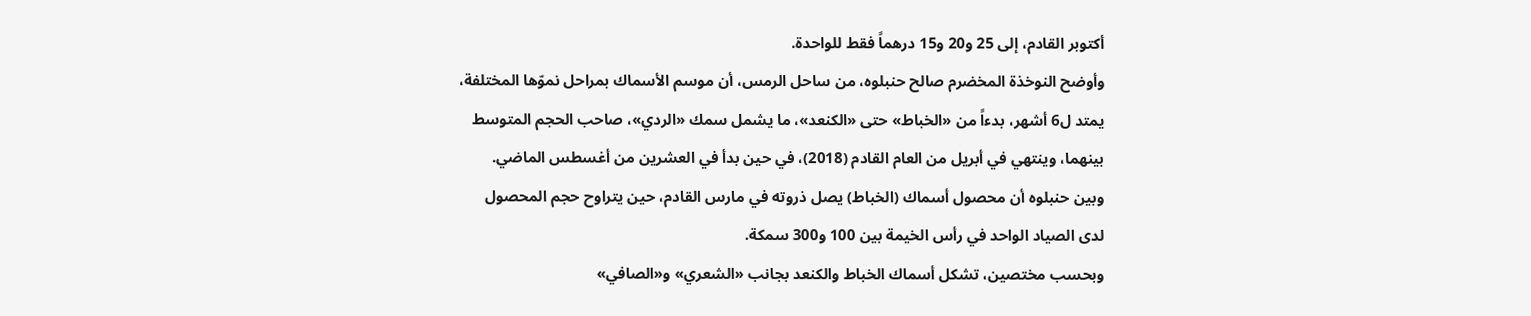أكتوبر القادم، إلى 25 و20 و15 درهماً فقط للواحدة.
وأوضح النوخذة المخضرم صالح حنبلوه، من ساحل الرمس، أن موسم الأسماك بمراحل نموّها المختلفة، يمتد ل6 أشهر، بدءاً من «الخباط» حتى «الكنعد»، ما يشمل سمك «الردي»، صاحب الحجم المتوسط بينهما، وينتهي في أبريل من العام القادم (2018)، في حين بدأ في العشرين من أغسطس الماضي.
وبين حنبلوه أن محصول أسماك (الخباط) يصل ذروته في مارس القادم، حين يتراوح حجم المحصول لدى الصياد الواحد في رأس الخيمة بين 100 و300 سمكة.
وبحسب مختصين، تشكل أسماك الخباط والكنعد بجانب «الشعري» و«الصافي»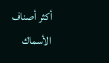أكثر أصناف الأسماك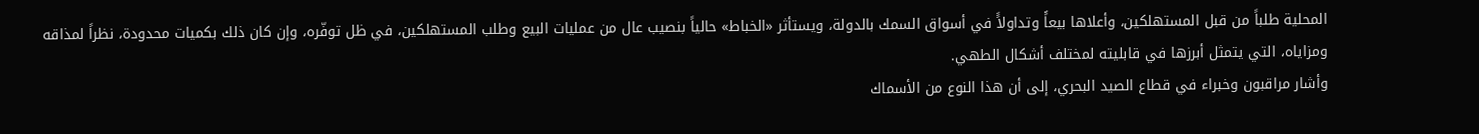المحلية طلباً من قبل المستهلكين، وأعلاها بيعاًَ وتداولاًَ في أسواق السمك بالدولة، ويستأثر «الخباط» حالياً بنصيب عال من عمليات البيع وطلب المستهلكين، في ظل توفّره، وإن كان ذلك بكميات محدودة، نظراً لمذاقه ومزاياه، التي يتمثل أبرزها في قابليته لمختلف أشكال الطهي.
وأشار مراقبون وخبراء في قطاع الصيد البحري، إلى أن هذا النوع من الأسماك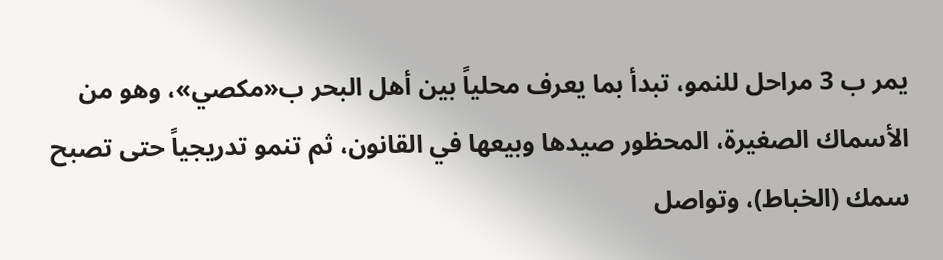يمر ب 3 مراحل للنمو، تبدأ بما يعرف محلياً بين أهل البحر ب«مكصي»، وهو من الأسماك الصغيرة، المحظور صيدها وبيعها في القانون، ثم تنمو تدريجياً حتى تصبح سمك (الخباط)، وتواصل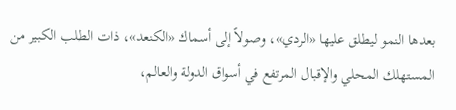بعدها النمو ليطلق عليها «الردي»، وصولاً إلى أسماك «الكنعد»، ذات الطلب الكبير من المستهلك المحلي والإقبال المرتفع في أسواق الدولة والعالم،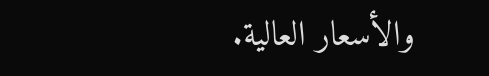والأسعار العالية.